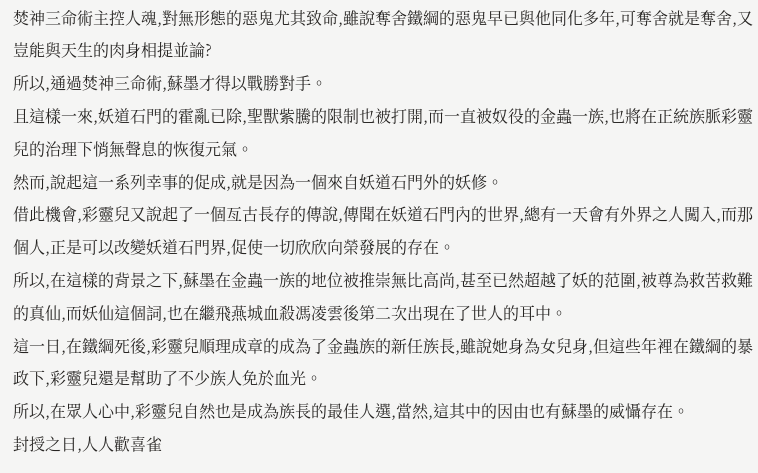焚神三命術主控人魂,對無形態的惡鬼尤其致命,雖說奪舍鐵綱的惡鬼早已與他同化多年,可奪舍就是奪舍,又豈能與天生的肉身相提並論?
所以,通過焚神三命術,蘇墨才得以戰勝對手。
且這樣一來,妖道石門的霍亂已除,聖獸紫騰的限制也被打開,而一直被奴役的金蟲一族,也將在正統族脈彩靈兒的治理下悄無聲息的恢復元氣。
然而,說起這一系列幸事的促成,就是因為一個來自妖道石門外的妖修。
借此機會,彩靈兒又說起了一個亙古長存的傳說,傳聞在妖道石門內的世界,總有一天會有外界之人闖入,而那個人,正是可以改變妖道石門界,促使一切欣欣向榮發展的存在。
所以,在這樣的背景之下,蘇墨在金蟲一族的地位被推崇無比高尚,甚至已然超越了妖的范圍,被尊為救苦救難的真仙,而妖仙這個詞,也在繼飛燕城血殺馮凌雲後第二次出現在了世人的耳中。
這一日,在鐵綱死後,彩靈兒順理成章的成為了金蟲族的新任族長,雖說她身為女兒身,但這些年裡在鐵綱的暴政下,彩靈兒還是幫助了不少族人免於血光。
所以,在眾人心中,彩靈兒自然也是成為族長的最佳人選,當然,這其中的因由也有蘇墨的威懾存在。
封授之日,人人歡喜雀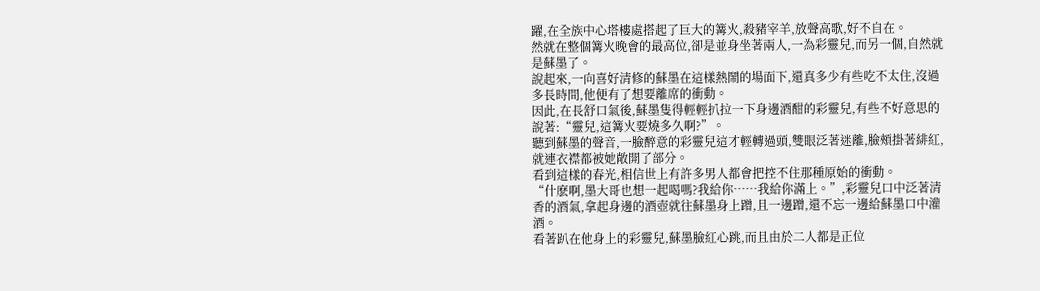躍,在全族中心塔樓處搭起了巨大的篝火,殺豬宰羊,放聲高歌,好不自在。
然就在整個篝火晚會的最高位,卻是並身坐著兩人,一為彩靈兒,而另一個,自然就是蘇墨了。
說起來,一向喜好清修的蘇墨在這樣熱鬧的場面下,還真多少有些吃不太住,沒過多長時間,他便有了想要離席的衝動。
因此,在長舒口氣後,蘇墨隻得輕輕扒拉一下身邊酒酣的彩靈兒,有些不好意思的說著:“靈兒,這篝火要燒多久啊?”。
聽到蘇墨的聲音,一臉醉意的彩靈兒這才輕轉過頭,雙眼泛著迷離,臉頰掛著緋紅,就連衣襟都被她敞開了部分。
看到這樣的春光,相信世上有許多男人都會把控不住那種原始的衝動。
“什麽啊,墨大哥也想一起喝嗎?我給你……我給你滿上。”,彩靈兒口中泛著清香的酒氣,拿起身邊的酒壺就往蘇墨身上蹭,且一邊蹭,還不忘一邊給蘇墨口中灌酒。
看著趴在他身上的彩靈兒,蘇墨臉紅心跳,而且由於二人都是正位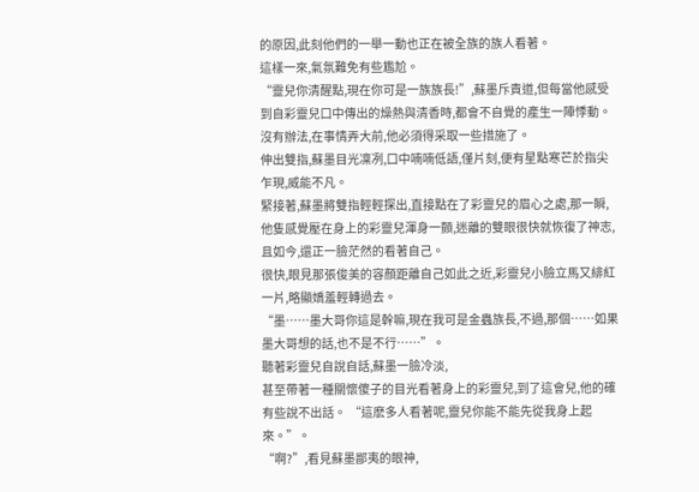的原因,此刻他們的一舉一動也正在被全族的族人看著。
這樣一來,氣氛難免有些尷尬。
“靈兒你清醒點,現在你可是一族族長!”,蘇墨斥責道,但每當他感受到自彩靈兒口中傳出的燥熱與清香時,都會不自覺的產生一陣悸動。
沒有辦法,在事情弄大前,他必須得采取一些措施了。
伸出雙指,蘇墨目光凜冽,口中喃喃低語,僅片刻,便有星點寒芒於指尖乍現,威能不凡。
緊接著,蘇墨將雙指輕輕探出,直接點在了彩靈兒的眉心之處,那一瞬,他隻感覺壓在身上的彩靈兒渾身一顫,迷離的雙眼很快就恢復了神志,且如今,還正一臉茫然的看著自己。
很快,眼見那張俊美的容顏距離自己如此之近,彩靈兒小臉立馬又緋紅一片,略顯嬌羞輕轉過去。
“墨……墨大哥你這是幹嘛,現在我可是金蟲族長,不過,那個……如果墨大哥想的話,也不是不行……”。
聽著彩靈兒自說自話,蘇墨一臉冷淡,
甚至帶著一種關懷傻子的目光看著身上的彩靈兒,到了這會兒,他的確有些說不出話。 “這麽多人看著呢,靈兒你能不能先從我身上起來。”。
“啊?”,看見蘇墨鄙夷的眼神,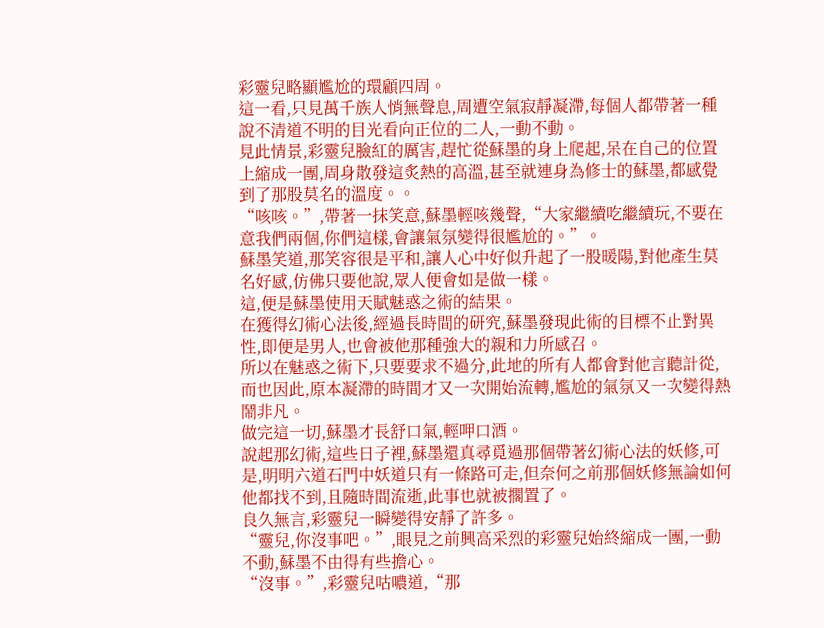彩靈兒略顯尷尬的環顧四周。
這一看,只見萬千族人悄無聲息,周遭空氣寂靜凝滯,每個人都帶著一種說不清道不明的目光看向正位的二人,一動不動。
見此情景,彩靈兒臉紅的厲害,趕忙從蘇墨的身上爬起,呆在自己的位置上縮成一團,周身散發這炙熱的高溫,甚至就連身為修士的蘇墨,都感覺到了那股莫名的溫度。。
“咳咳。”,帶著一抹笑意,蘇墨輕咳幾聲,“大家繼續吃繼續玩,不要在意我們兩個,你們這樣,會讓氣氛變得很尷尬的。”。
蘇墨笑道,那笑容很是平和,讓人心中好似升起了一股暖陽,對他產生莫名好感,仿佛只要他說,眾人便會如是做一樣。
這,便是蘇墨使用天賦魅惑之術的結果。
在獲得幻術心法後,經過長時間的研究,蘇墨發現此術的目標不止對異性,即便是男人,也會被他那種強大的親和力所感召。
所以在魅惑之術下,只要要求不過分,此地的所有人都會對他言聽計從,而也因此,原本凝滯的時間才又一次開始流轉,尷尬的氣氛又一次變得熱鬧非凡。
做完這一切,蘇墨才長舒口氣,輕呷口酒。
說起那幻術,這些日子裡,蘇墨還真尋覓過那個帶著幻術心法的妖修,可是,明明六道石門中妖道只有一條路可走,但奈何之前那個妖修無論如何他都找不到,且隨時間流逝,此事也就被擱置了。
良久無言,彩靈兒一瞬變得安靜了許多。
“靈兒,你沒事吧。”,眼見之前興高采烈的彩靈兒始終縮成一團,一動不動,蘇墨不由得有些擔心。
“沒事。”,彩靈兒咕噥道,“那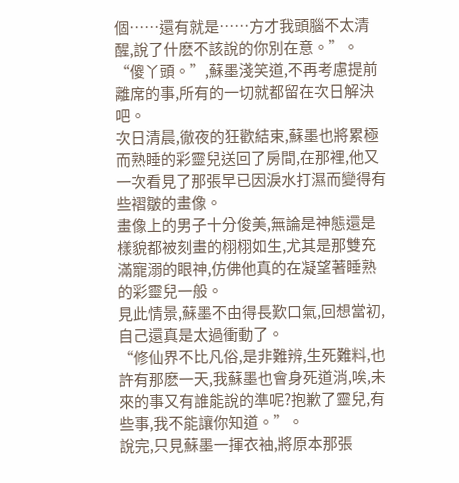個……還有就是……方才我頭腦不太清醒,說了什麽不該說的你別在意。”。
“傻丫頭。”,蘇墨淺笑道,不再考慮提前離席的事,所有的一切就都留在次日解決吧。
次日清晨,徹夜的狂歡結束,蘇墨也將累極而熟睡的彩靈兒送回了房間,在那裡,他又一次看見了那張早已因淚水打濕而變得有些褶皺的畫像。
畫像上的男子十分俊美,無論是神態還是樣貌都被刻畫的栩栩如生,尤其是那雙充滿寵溺的眼神,仿佛他真的在凝望著睡熟的彩靈兒一般。
見此情景,蘇墨不由得長歎口氣,回想當初,自己還真是太過衝動了。
“修仙界不比凡俗,是非難辨,生死難料,也許有那麽一天,我蘇墨也會身死道消,唉,未來的事又有誰能說的準呢?抱歉了靈兒,有些事,我不能讓你知道。”。
說完,只見蘇墨一揮衣袖,將原本那張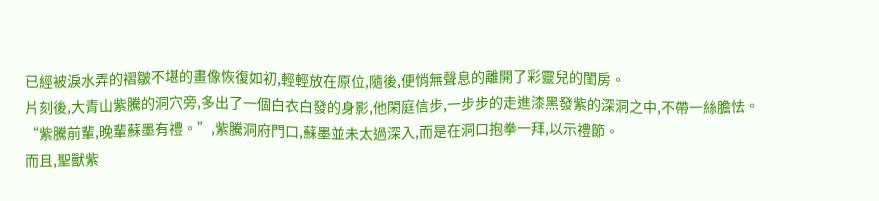已經被淚水弄的褶皺不堪的畫像恢復如初,輕輕放在原位,隨後,便悄無聲息的離開了彩靈兒的閨房。
片刻後,大青山紫騰的洞穴旁,多出了一個白衣白發的身影,他閑庭信步,一步步的走進漆黑發紫的深洞之中,不帶一絲膽怯。
“紫騰前輩,晚輩蘇墨有禮。”,紫騰洞府門口,蘇墨並未太過深入,而是在洞口抱拳一拜,以示禮節。
而且,聖獸紫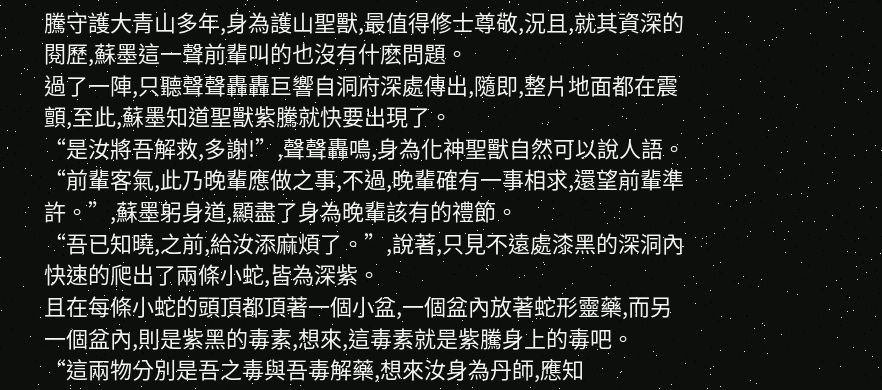騰守護大青山多年,身為護山聖獸,最值得修士尊敬,況且,就其資深的閱歷,蘇墨這一聲前輩叫的也沒有什麽問題。
過了一陣,只聽聲聲轟轟巨響自洞府深處傳出,隨即,整片地面都在震顫,至此,蘇墨知道聖獸紫騰就快要出現了。
“是汝將吾解救,多謝!”,聲聲轟鳴,身為化神聖獸自然可以說人語。
“前輩客氣,此乃晚輩應做之事,不過,晚輩確有一事相求,還望前輩準許。”,蘇墨躬身道,顯盡了身為晚輩該有的禮節。
“吾已知曉,之前,給汝添麻煩了。”,說著,只見不遠處漆黑的深洞內快速的爬出了兩條小蛇,皆為深紫。
且在每條小蛇的頭頂都頂著一個小盆,一個盆內放著蛇形靈藥,而另一個盆內,則是紫黑的毒素,想來,這毒素就是紫騰身上的毒吧。
“這兩物分別是吾之毒與吾毒解藥,想來汝身為丹師,應知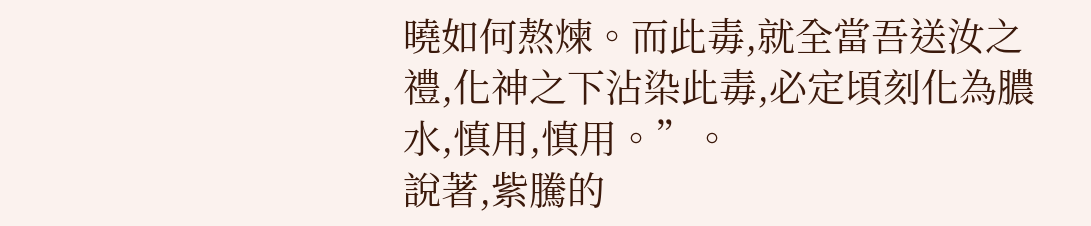曉如何熬煉。而此毒,就全當吾送汝之禮,化神之下沾染此毒,必定頃刻化為膿水,慎用,慎用。”。
說著,紫騰的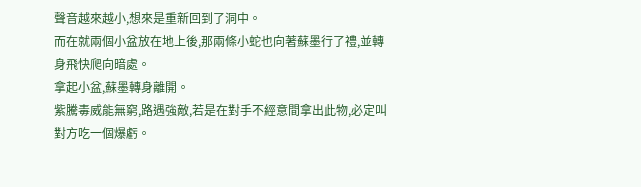聲音越來越小,想來是重新回到了洞中。
而在就兩個小盆放在地上後,那兩條小蛇也向著蘇墨行了禮,並轉身飛快爬向暗處。
拿起小盆,蘇墨轉身離開。
紫騰毒威能無窮,路遇強敵,若是在對手不經意間拿出此物,必定叫對方吃一個爆虧。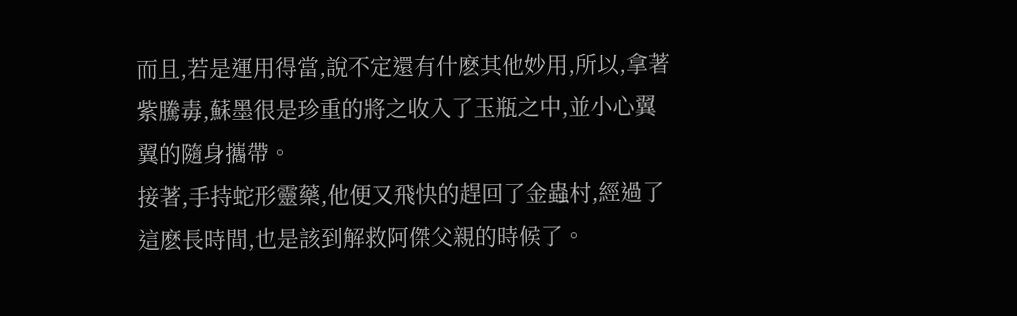而且,若是運用得當,說不定還有什麽其他妙用,所以,拿著紫騰毒,蘇墨很是珍重的將之收入了玉瓶之中,並小心翼翼的隨身攜帶。
接著,手持蛇形靈藥,他便又飛快的趕回了金蟲村,經過了這麽長時間,也是該到解救阿傑父親的時候了。